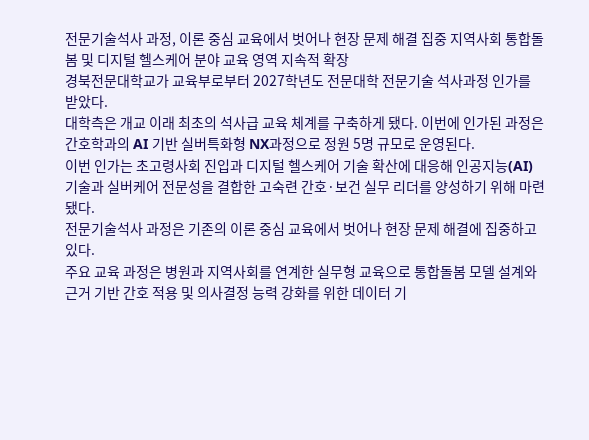전문기술석사 과정, 이론 중심 교육에서 벗어나 현장 문제 해결 집중 지역사회 통합돌봄 및 디지털 헬스케어 분야 교육 영역 지속적 확장
경북전문대학교가 교육부로부터 2027학년도 전문대학 전문기술 석사과정 인가를 받았다.
대학측은 개교 이래 최초의 석사급 교육 체계를 구축하게 됐다. 이번에 인가된 과정은 간호학과의 AI 기반 실버특화형 NX과정으로 정원 5명 규모로 운영된다.
이번 인가는 초고령사회 진입과 디지털 헬스케어 기술 확산에 대응해 인공지능(AI) 기술과 실버케어 전문성을 결합한 고숙련 간호·보건 실무 리더를 양성하기 위해 마련됐다.
전문기술석사 과정은 기존의 이론 중심 교육에서 벗어나 현장 문제 해결에 집중하고 있다.
주요 교육 과정은 병원과 지역사회를 연계한 실무형 교육으로 통합돌봄 모델 설계와 근거 기반 간호 적용 및 의사결정 능력 강화를 위한 데이터 기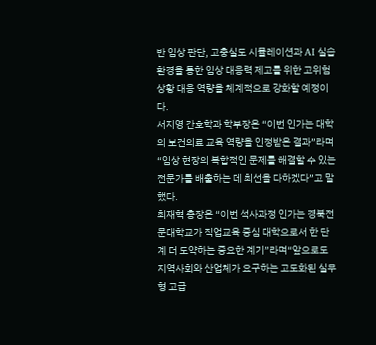반 임상 판단, 고충실도 시뮬레이션과 AI 실습 환경을 통한 임상 대응력 제고를 위한 고위험 상황 대응 역량을 체계적으로 강화할 예정이다.
서지영 간호학과 학부장은 “이번 인가는 대학의 보건의료 교육 역량을 인정받은 결과”라며“임상 현장의 복합적인 문제를 해결할 수 있는 전문가를 배출하는 데 최선을 다하겠다”고 말했다.
최재혁 총장은 “이번 석사과정 인가는 경북전문대학교가 직업교육 중심 대학으로서 한 단계 더 도약하는 중요한 계기”라며“앞으로도 지역사회와 산업체가 요구하는 고도화된 실무형 고급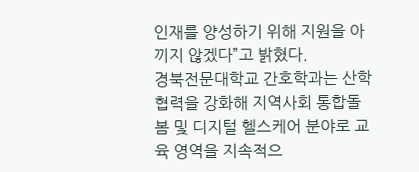인재를 양성하기 위해 지원을 아끼지 않겠다”고 밝혔다.
경북전문대학교 간호학과는 산학협력을 강화해 지역사회 통합돌봄 및 디지털 헬스케어 분야로 교육 영역을 지속적으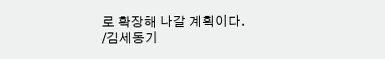로 확장해 나갈 계획이다.
/김세동기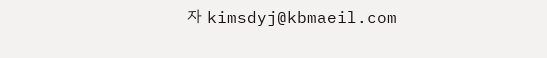자 kimsdyj@kbmaeil.com